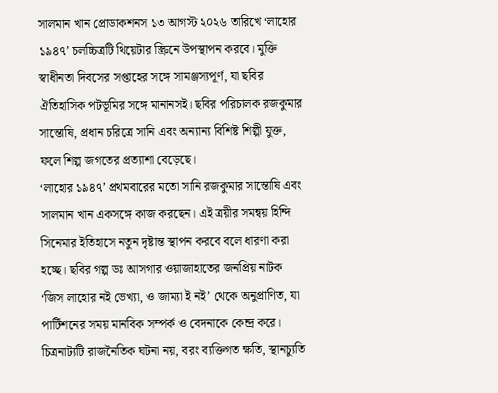সালমান খান প্রোডাকশনস ১৩ আগস্ট ২০২৬ তারিখে ‘লাহোর ১৯৪৭’ চলচ্চিত্রটি থিয়েটার স্ক্রিনে উপস্থাপন করবে। মুক্তি স্বাধীনতা দিবসের সপ্তাহের সঙ্গে সামঞ্জস্যপূর্ণ, যা ছবির ঐতিহাসিক পটভূমির সঙ্গে মানানসই। ছবির পরিচালক রজকুমার সান্তোষি, প্রধান চরিত্রে সানি এবং অন্যান্য বিশিষ্ট শিল্পী যুক্ত, ফলে শিল্প জগতের প্রত্যাশা বেড়েছে।
‘লাহোর ১৯৪৭’ প্রথমবারের মতো সানি রজকুমার সান্তোষি এবং সালমান খান একসঙ্গে কাজ করছেন। এই ত্রয়ীর সমন্বয় হিন্দি সিনেমার ইতিহাসে নতুন দৃষ্টান্ত স্থাপন করবে বলে ধারণা করা হচ্ছে। ছবির গল্প ডঃ আসগার ওয়াজাহাতের জনপ্রিয় নাটক ‘জিস লাহোর নই ভেখ্যা, ও জাম্যা ই নই’ থেকে অনুপ্রাণিত, যা পার্টিশনের সময় মানবিক সম্পর্ক ও বেদনাকে কেন্দ্র করে।
চিত্রনাট্যটি রাজনৈতিক ঘটনা নয়, বরং ব্যক্তিগত ক্ষতি, স্থানচ্যুতি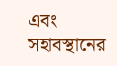এবং সহাবস্থানের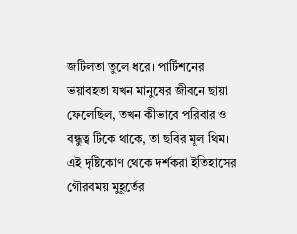জটিলতা তুলে ধরে। পার্টিশনের ভয়াবহতা যখন মানুষের জীবনে ছায়া ফেলেছিল, তখন কীভাবে পরিবার ও বন্ধুত্ব টিকে থাকে, তা ছবির মূল থিম। এই দৃষ্টিকোণ থেকে দর্শকরা ইতিহাসের গৌরবময় মুহূর্তের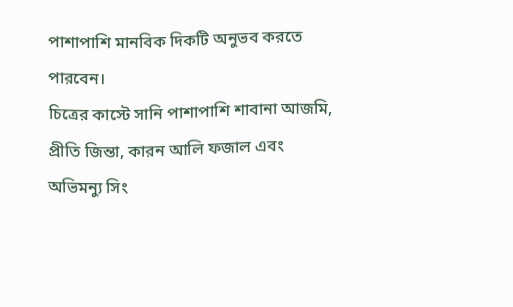পাশাপাশি মানবিক দিকটি অনুভব করতে পারবেন।
চিত্রের কাস্টে সানি পাশাপাশি শাবানা আজমি, প্রীতি জিন্তা, কারন আলি ফজাল এবং অভিমন্যু সিং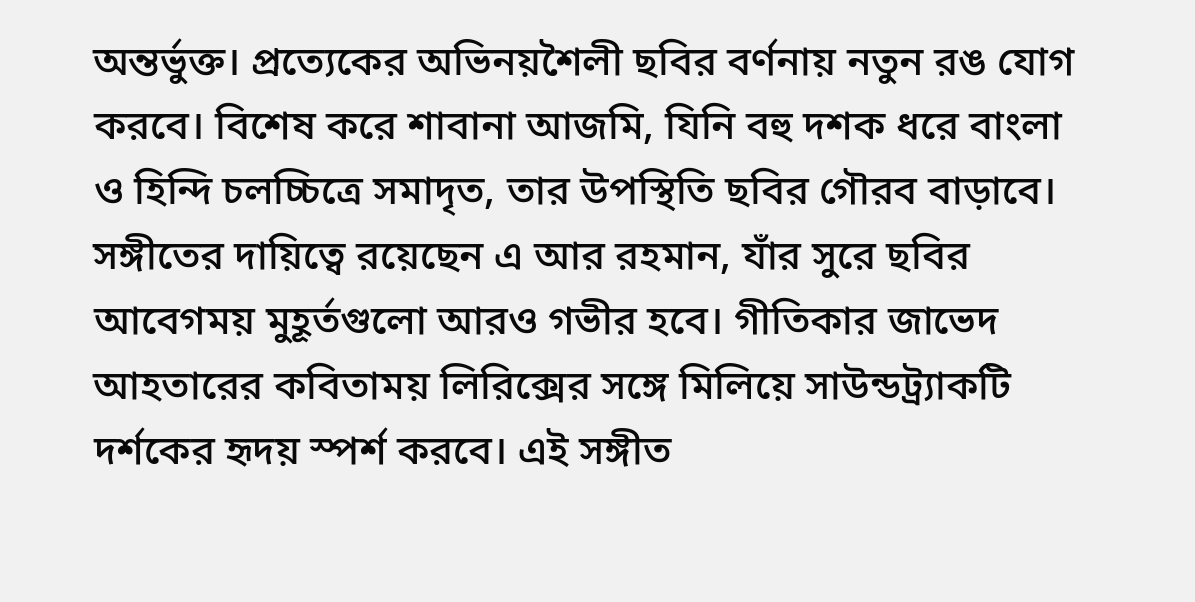অন্তর্ভুক্ত। প্রত্যেকের অভিনয়শৈলী ছবির বর্ণনায় নতুন রঙ যোগ করবে। বিশেষ করে শাবানা আজমি, যিনি বহু দশক ধরে বাংলা ও হিন্দি চলচ্চিত্রে সমাদৃত, তার উপস্থিতি ছবির গৌরব বাড়াবে।
সঙ্গীতের দায়িত্বে রয়েছেন এ আর রহমান, যাঁর সুরে ছবির আবেগময় মুহূর্তগুলো আরও গভীর হবে। গীতিকার জাভেদ আহতারের কবিতাময় লিরিক্সের সঙ্গে মিলিয়ে সাউন্ডট্র্যাকটি দর্শকের হৃদয় স্পর্শ করবে। এই সঙ্গীত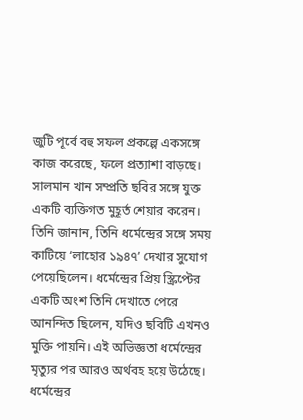জুটি পূর্বে বহু সফল প্রকল্পে একসঙ্গে কাজ করেছে, ফলে প্রত্যাশা বাড়ছে।
সালমান খান সম্প্রতি ছবির সঙ্গে যুক্ত একটি ব্যক্তিগত মুহূর্ত শেয়ার করেন। তিনি জানান, তিনি ধর্মেন্দ্রের সঙ্গে সময় কাটিয়ে ‘লাহোর ১৯৪৭’ দেখার সুযোগ পেয়েছিলেন। ধর্মেন্দ্রের প্রিয় স্ক্রিপ্টের একটি অংশ তিনি দেখাতে পেরে আনন্দিত ছিলেন, যদিও ছবিটি এখনও মুক্তি পায়নি। এই অভিজ্ঞতা ধর্মেন্দ্রের মৃত্যুর পর আরও অর্থবহ হয়ে উঠেছে।
ধর্মেন্দ্রের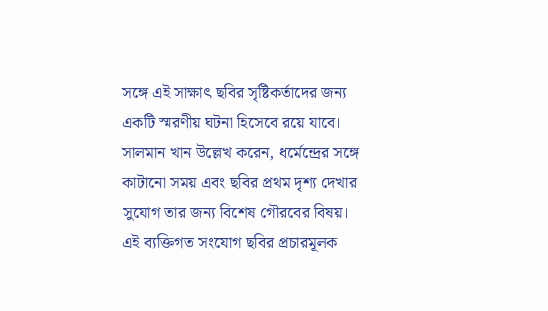সঙ্গে এই সাক্ষাৎ ছবির সৃষ্টিকর্তাদের জন্য একটি স্মরণীয় ঘটনা হিসেবে রয়ে যাবে। সালমান খান উল্লেখ করেন, ধর্মেন্দ্রের সঙ্গে কাটানো সময় এবং ছবির প্রথম দৃশ্য দেখার সুযোগ তার জন্য বিশেষ গৌরবের বিষয়। এই ব্যক্তিগত সংযোগ ছবির প্রচারমূলক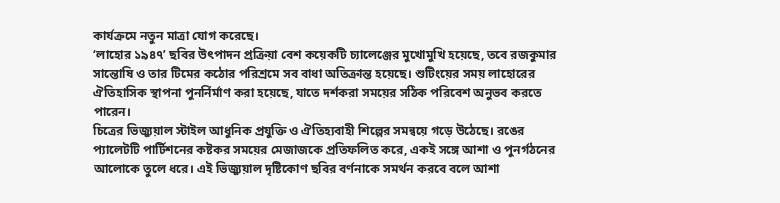কার্যক্রমে নতুন মাত্রা যোগ করেছে।
‘লাহোর ১৯৪৭’ ছবির উৎপাদন প্রক্রিয়া বেশ কয়েকটি চ্যালেঞ্জের মুখোমুখি হয়েছে, তবে রজকুমার সান্তোষি ও তার টিমের কঠোর পরিশ্রমে সব বাধা অতিক্রান্ত হয়েছে। শুটিংয়ের সময় লাহোরের ঐতিহাসিক স্থাপনা পুনর্নির্মাণ করা হয়েছে, যাতে দর্শকরা সময়ের সঠিক পরিবেশ অনুভব করতে পারেন।
চিত্রের ভিজ্যুয়াল স্টাইল আধুনিক প্রযুক্তি ও ঐতিহ্যবাহী শিল্পের সমন্বয়ে গড়ে উঠেছে। রঙের প্যালেটটি পার্টিশনের কষ্টকর সময়ের মেজাজকে প্রতিফলিত করে, একই সঙ্গে আশা ও পুনর্গঠনের আলোকে তুলে ধরে। এই ভিজ্যুয়াল দৃষ্টিকোণ ছবির বর্ণনাকে সমর্থন করবে বলে আশা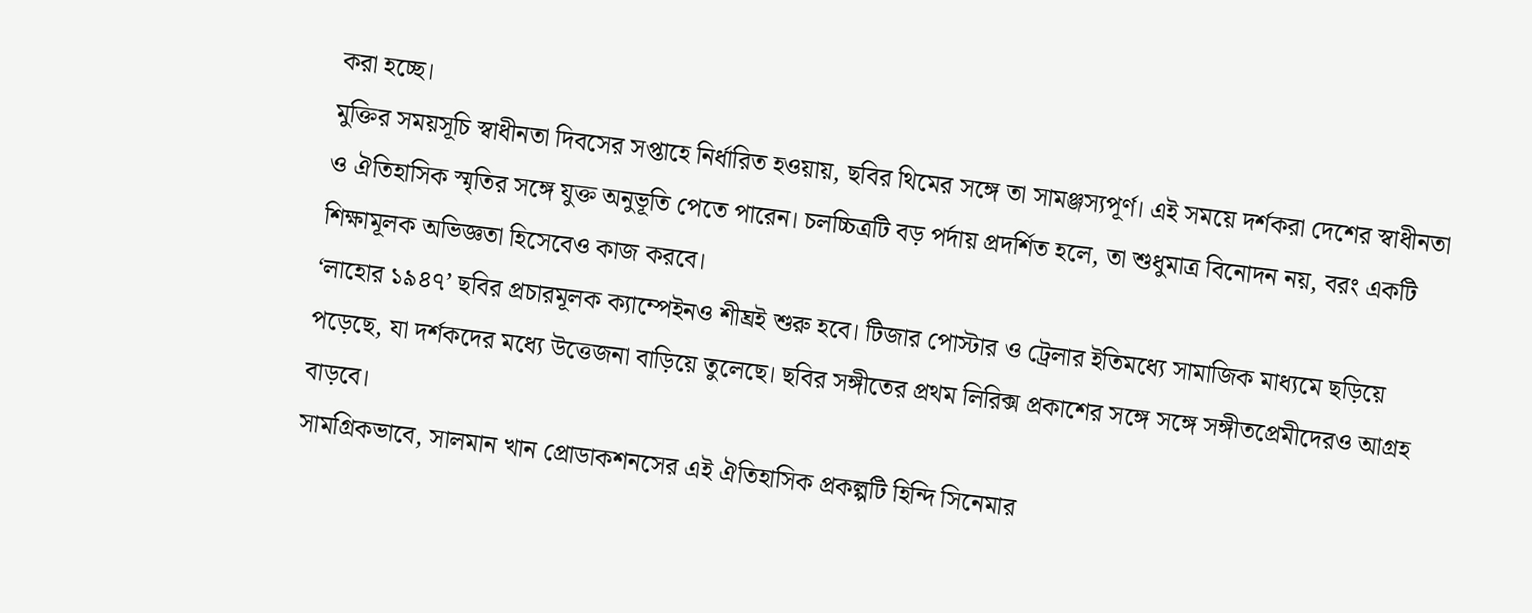করা হচ্ছে।
মুক্তির সময়সূচি স্বাধীনতা দিবসের সপ্তাহে নির্ধারিত হওয়ায়, ছবির থিমের সঙ্গে তা সামঞ্জস্যপূর্ণ। এই সময়ে দর্শকরা দেশের স্বাধীনতা ও ঐতিহাসিক স্মৃতির সঙ্গে যুক্ত অনুভূতি পেতে পারেন। চলচ্চিত্রটি বড় পর্দায় প্রদর্শিত হলে, তা শুধুমাত্র বিনোদন নয়, বরং একটি শিক্ষামূলক অভিজ্ঞতা হিসেবেও কাজ করবে।
‘লাহোর ১৯৪৭’ ছবির প্রচারমূলক ক্যাম্পেইনও শীঘ্রই শুরু হবে। টিজার পোস্টার ও ট্রেলার ইতিমধ্যে সামাজিক মাধ্যমে ছড়িয়ে পড়েছে, যা দর্শকদের মধ্যে উত্তেজনা বাড়িয়ে তুলেছে। ছবির সঙ্গীতের প্রথম লিরিক্স প্রকাশের সঙ্গে সঙ্গে সঙ্গীতপ্রেমীদেরও আগ্রহ বাড়বে।
সামগ্রিকভাবে, সালমান খান প্রোডাকশনসের এই ঐতিহাসিক প্রকল্পটি হিন্দি সিনেমার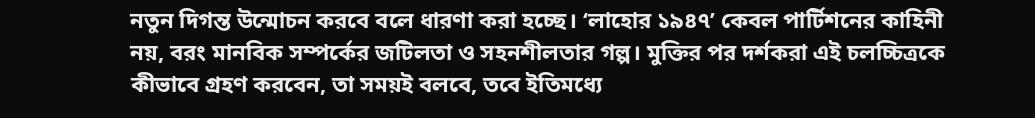নতুন দিগন্ত উন্মোচন করবে বলে ধারণা করা হচ্ছে। ‘লাহোর ১৯৪৭’ কেবল পার্টিশনের কাহিনী নয়, বরং মানবিক সম্পর্কের জটিলতা ও সহনশীলতার গল্প। মুক্তির পর দর্শকরা এই চলচ্চিত্রকে কীভাবে গ্রহণ করবেন, তা সময়ই বলবে, তবে ইতিমধ্যে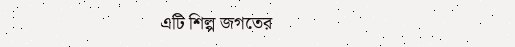এটি শিল্প জগতের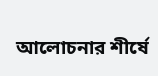আলোচনার শীর্ষে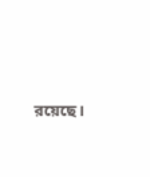রয়েছে।